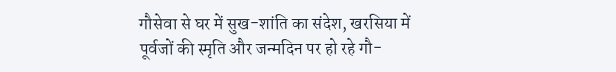गौसेवा से घर में सुख-शांति का संदेश, खरसिया में पूर्वजों की स्मृति और जन्मदिन पर हो रहे गौ-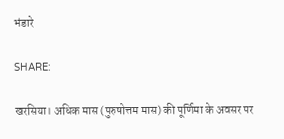भंडारे

SHARE:

खरसिया। अधिक मास (पुरुषोत्तम मास) की पूर्णिमा के अवसर पर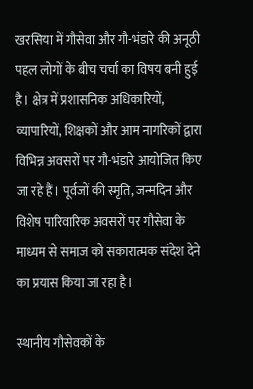खरसिया में गौसेवा और गौ-भंडारे की अनूठी पहल लोगों के बीच चर्चा का विषय बनी हुई है। क्षेत्र में प्रशासनिक अधिकारियों, व्यापारियों, शिक्षकों और आम नागरिकों द्वारा विभिन्न अवसरों पर गौ-भंडारे आयोजित किए जा रहे हैं। पूर्वजों की स्मृति, जन्मदिन और विशेष पारिवारिक अवसरों पर गौसेवा के माध्यम से समाज को सकारात्मक संदेश देने का प्रयास किया जा रहा है।

स्थानीय गौसेवकों के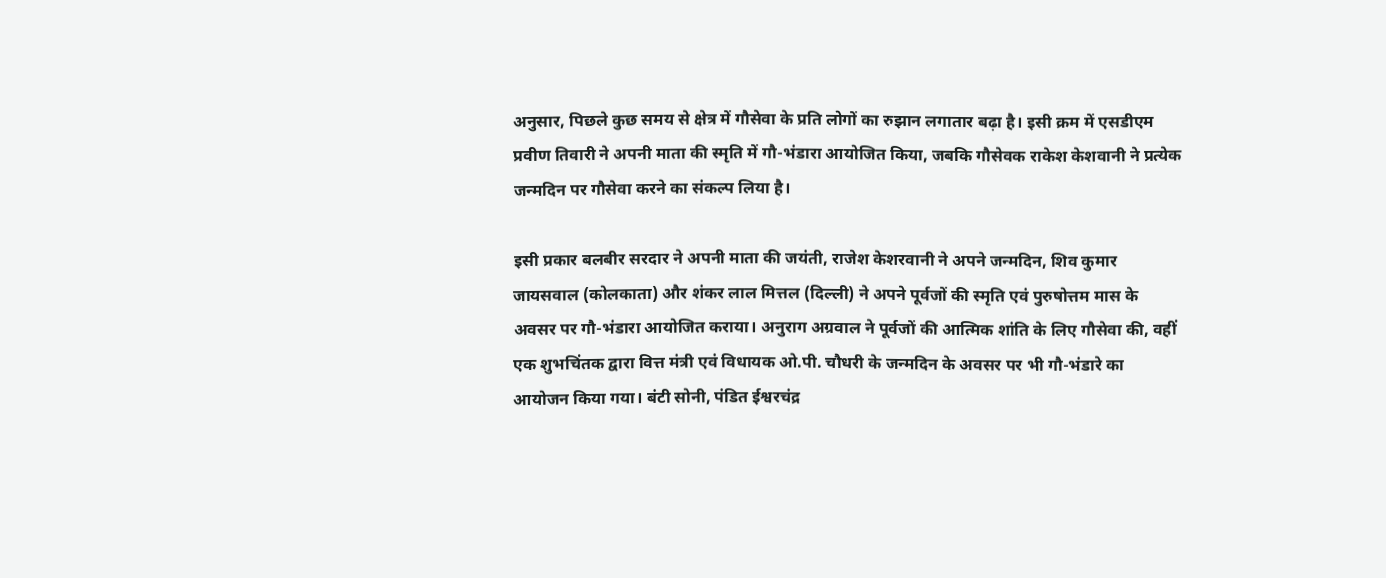अनुसार, पिछले कुछ समय से क्षेत्र में गौसेवा के प्रति लोगों का रुझान लगातार बढ़ा है। इसी क्रम में एसडीएम प्रवीण तिवारी ने अपनी माता की स्मृति में गौ-भंडारा आयोजित किया, जबकि गौसेवक राकेश केशवानी ने प्रत्येक जन्मदिन पर गौसेवा करने का संकल्प लिया है।

इसी प्रकार बलबीर सरदार ने अपनी माता की जयंती, राजेश केशरवानी ने अपने जन्मदिन, शिव कुमार जायसवाल (कोलकाता) और शंकर लाल मित्तल (दिल्ली) ने अपने पूर्वजों की स्मृति एवं पुरुषोत्तम मास के अवसर पर गौ-भंडारा आयोजित कराया। अनुराग अग्रवाल ने पूर्वजों की आत्मिक शांति के लिए गौसेवा की, वहीं एक शुभचिंतक द्वारा वित्त मंत्री एवं विधायक ओ.पी. चौधरी के जन्मदिन के अवसर पर भी गौ-भंडारे का आयोजन किया गया। बंटी सोनी, पंडित ईश्वरचंद्र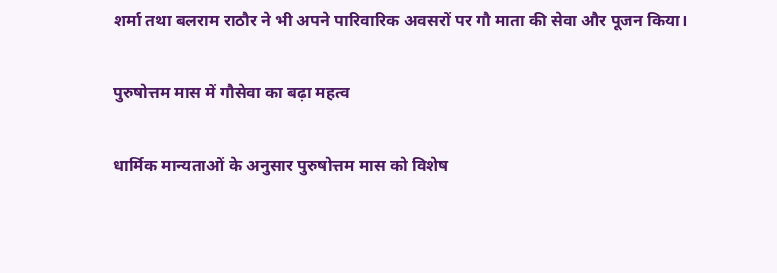शर्मा तथा बलराम राठौर ने भी अपने पारिवारिक अवसरों पर गौ माता की सेवा और पूजन किया।

पुरुषोत्तम मास में गौसेवा का बढ़ा महत्व

धार्मिक मान्यताओं के अनुसार पुरुषोत्तम मास को विशेष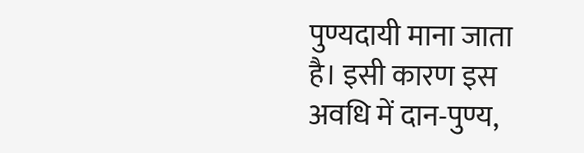पुण्यदायी माना जाता है। इसी कारण इस अवधि में दान-पुण्य,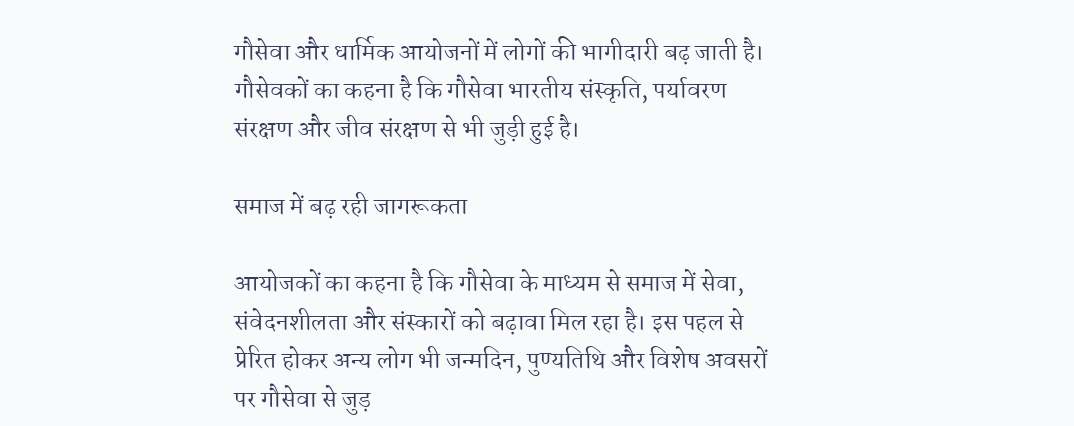गौसेवा और धार्मिक आयोजनों में लोगों की भागीदारी बढ़ जाती है। गौसेवकों का कहना है कि गौसेवा भारतीय संस्कृति, पर्यावरण संरक्षण और जीव संरक्षण से भी जुड़ी हुई है।

समाज में बढ़ रही जागरूकता

आयोजकों का कहना है कि गौसेवा के माध्यम से समाज में सेवा, संवेदनशीलता और संस्कारों को बढ़ावा मिल रहा है। इस पहल से प्रेरित होकर अन्य लोग भी जन्मदिन, पुण्यतिथि और विशेष अवसरों पर गौसेवा से जुड़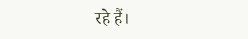रहे हैं।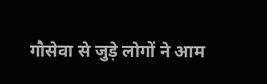गौसेवा से जुड़े लोगों ने आम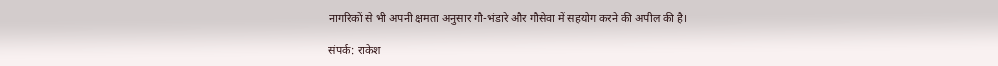नागरिकों से भी अपनी क्षमता अनुसार गौ-भंडारे और गौसेवा में सहयोग करने की अपील की है।

संपर्क: राकेश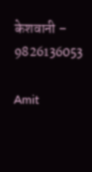केशवानी – 9826136053

Amit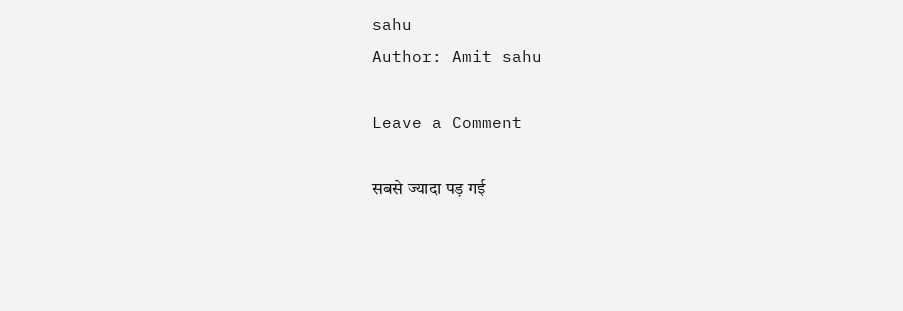sahu
Author: Amit sahu

Leave a Comment

सबसे ज्यादा पड़ गई